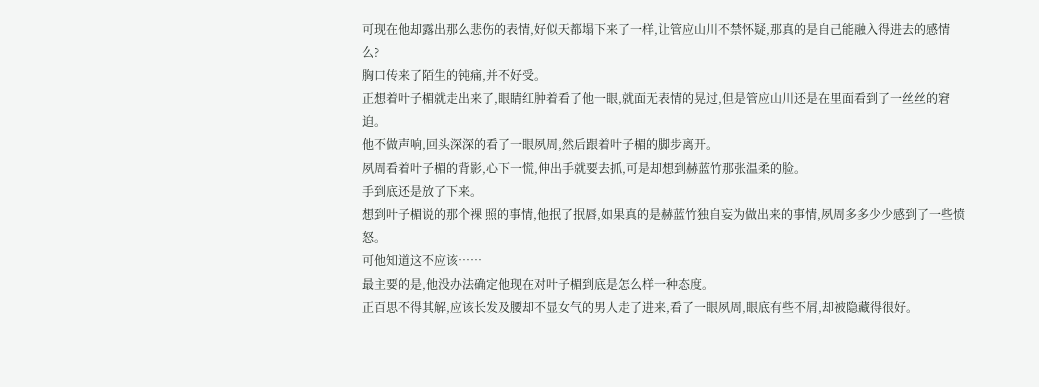可现在他却露出那么悲伤的表情,好似天都塌下来了一样,让管应山川不禁怀疑,那真的是自己能融入得进去的感情么?
胸口传来了陌生的钝痛,并不好受。
正想着叶子楣就走出来了,眼睛红肿着看了他一眼,就面无表情的晃过,但是管应山川还是在里面看到了一丝丝的窘迫。
他不做声响,回头深深的看了一眼夙周,然后跟着叶子楣的脚步离开。
夙周看着叶子楣的背影,心下一慌,伸出手就要去抓,可是却想到赫蓝竹那张温柔的脸。
手到底还是放了下来。
想到叶子楣说的那个裸 照的事情,他抿了抿唇,如果真的是赫蓝竹独自妄为做出来的事情,夙周多多少少感到了一些愤怒。
可他知道这不应该……
最主要的是,他没办法确定他现在对叶子楣到底是怎么样一种态度。
正百思不得其解,应该长发及腰却不显女气的男人走了进来,看了一眼夙周,眼底有些不屑,却被隐藏得很好。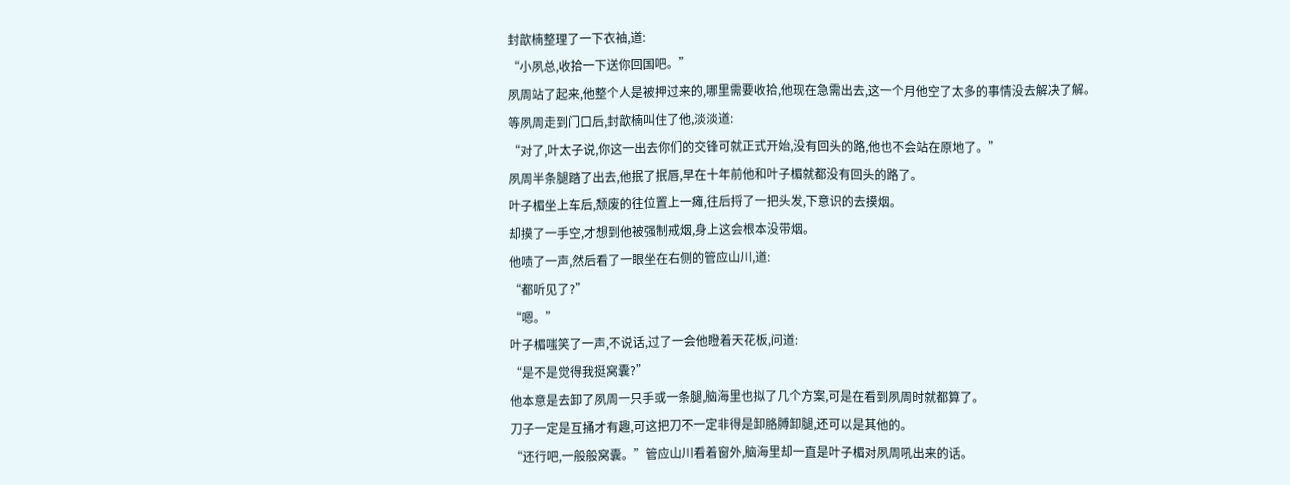封歆楠整理了一下衣袖,道:
“小夙总,收拾一下送你回国吧。”
夙周站了起来,他整个人是被押过来的,哪里需要收拾,他现在急需出去,这一个月他空了太多的事情没去解决了解。
等夙周走到门口后,封歆楠叫住了他,淡淡道:
“对了,叶太子说,你这一出去你们的交锋可就正式开始,没有回头的路,他也不会站在原地了。”
夙周半条腿踏了出去,他抿了抿唇,早在十年前他和叶子楣就都没有回头的路了。
叶子楣坐上车后,颓废的往位置上一瘫,往后捋了一把头发,下意识的去摸烟。
却摸了一手空,才想到他被强制戒烟,身上这会根本没带烟。
他啧了一声,然后看了一眼坐在右侧的管应山川,道:
“都听见了?”
“嗯。”
叶子楣嗤笑了一声,不说话,过了一会他瞪着天花板,问道:
“是不是觉得我挺窝囊?”
他本意是去卸了夙周一只手或一条腿,脑海里也拟了几个方案,可是在看到夙周时就都算了。
刀子一定是互捅才有趣,可这把刀不一定非得是卸胳膊卸腿,还可以是其他的。
“还行吧,一般般窝囊。”管应山川看着窗外,脑海里却一直是叶子楣对夙周吼出来的话。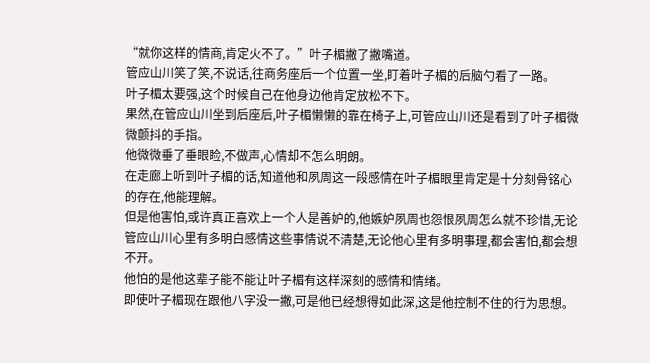“就你这样的情商,肯定火不了。”叶子楣撇了撇嘴道。
管应山川笑了笑,不说话,往商务座后一个位置一坐,盯着叶子楣的后脑勺看了一路。
叶子楣太要强,这个时候自己在他身边他肯定放松不下。
果然,在管应山川坐到后座后,叶子楣懒懒的靠在椅子上,可管应山川还是看到了叶子楣微微颤抖的手指。
他微微垂了垂眼睑,不做声,心情却不怎么明朗。
在走廊上听到叶子楣的话,知道他和夙周这一段感情在叶子楣眼里肯定是十分刻骨铭心的存在,他能理解。
但是他害怕,或许真正喜欢上一个人是善妒的,他嫉妒夙周也怨恨夙周怎么就不珍惜,无论管应山川心里有多明白感情这些事情说不清楚,无论他心里有多明事理,都会害怕,都会想不开。
他怕的是他这辈子能不能让叶子楣有这样深刻的感情和情绪。
即使叶子楣现在跟他八字没一撇,可是他已经想得如此深,这是他控制不住的行为思想。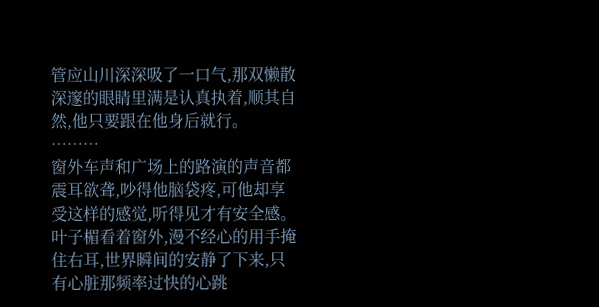管应山川深深吸了一口气,那双懒散深邃的眼睛里满是认真执着,顺其自然,他只要跟在他身后就行。
………
窗外车声和广场上的路演的声音都震耳欲聋,吵得他脑袋疼,可他却享受这样的感觉,听得见才有安全感。
叶子楣看着窗外,漫不经心的用手掩住右耳,世界瞬间的安静了下来,只有心脏那频率过快的心跳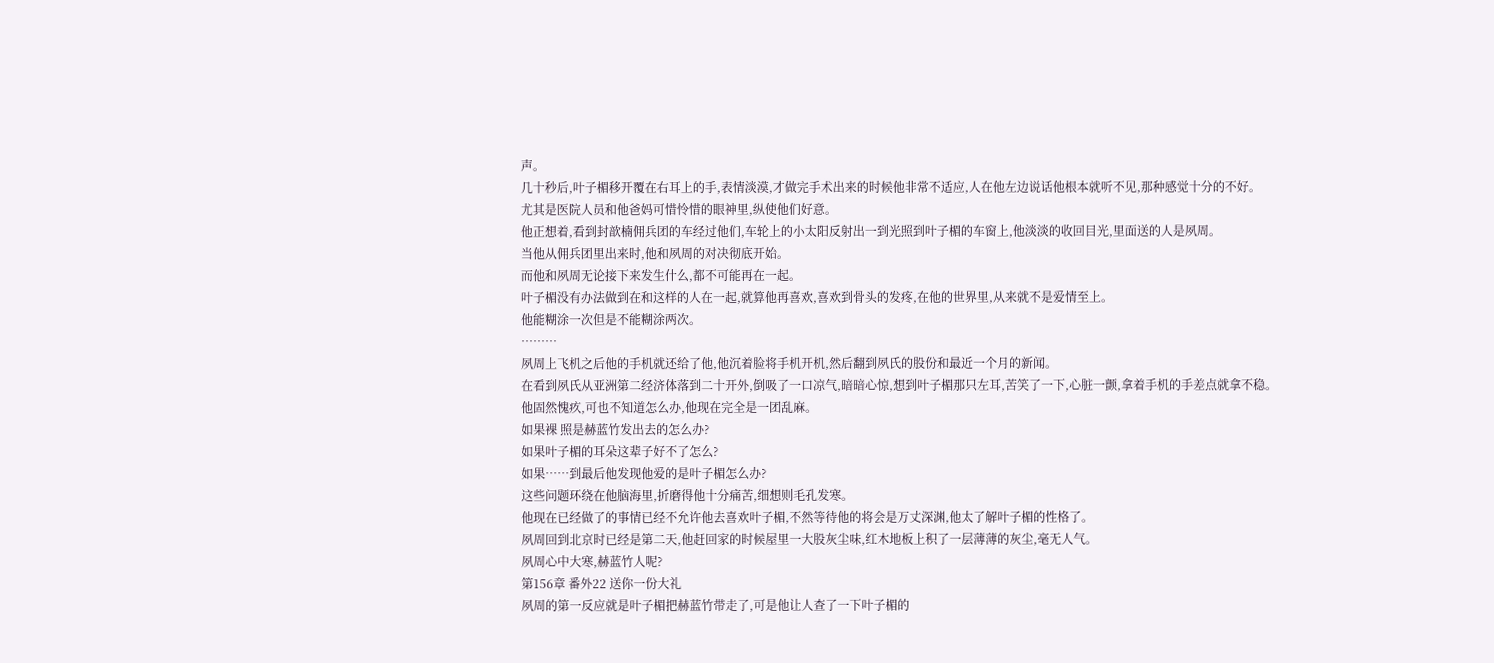声。
几十秒后,叶子楣移开覆在右耳上的手,表情淡漠,才做完手术出来的时候他非常不适应,人在他左边说话他根本就听不见,那种感觉十分的不好。
尤其是医院人员和他爸妈可惜怜惜的眼神里,纵使他们好意。
他正想着,看到封歆楠佣兵团的车经过他们,车轮上的小太阳反射出一到光照到叶子楣的车窗上,他淡淡的收回目光,里面送的人是夙周。
当他从佣兵团里出来时,他和夙周的对决彻底开始。
而他和夙周无论接下来发生什么,都不可能再在一起。
叶子楣没有办法做到在和这样的人在一起,就算他再喜欢,喜欢到骨头的发疼,在他的世界里,从来就不是爱情至上。
他能糊涂一次但是不能糊涂两次。
………
夙周上飞机之后他的手机就还给了他,他沉着脸将手机开机,然后翻到夙氏的股份和最近一个月的新闻。
在看到夙氏从亚洲第二经济体落到二十开外,倒吸了一口凉气,暗暗心惊,想到叶子楣那只左耳,苦笑了一下,心脏一颤,拿着手机的手差点就拿不稳。
他固然愧疚,可也不知道怎么办,他现在完全是一团乱麻。
如果裸 照是赫蓝竹发出去的怎么办?
如果叶子楣的耳朵这辈子好不了怎么?
如果……到最后他发现他爱的是叶子楣怎么办?
这些问题环绕在他脑海里,折磨得他十分痛苦,细想则毛孔发寒。
他现在已经做了的事情已经不允许他去喜欢叶子楣,不然等待他的将会是万丈深渊,他太了解叶子楣的性格了。
夙周回到北京时已经是第二天,他赶回家的时候屋里一大股灰尘味,红木地板上积了一层薄薄的灰尘,毫无人气。
夙周心中大寒,赫蓝竹人呢?
第156章 番外22 送你一份大礼
夙周的第一反应就是叶子楣把赫蓝竹带走了,可是他让人查了一下叶子楣的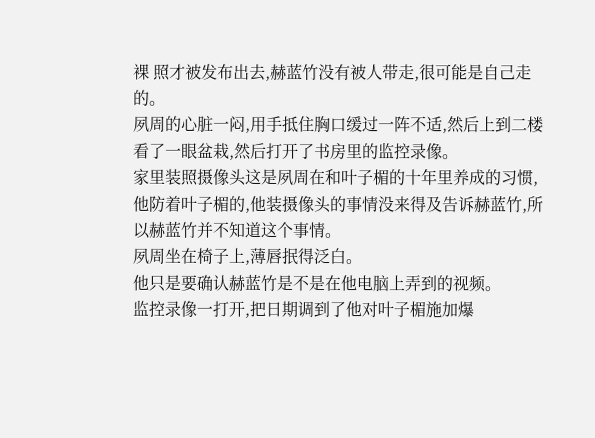裸 照才被发布出去,赫蓝竹没有被人带走,很可能是自己走的。
夙周的心脏一闷,用手抵住胸口缓过一阵不适,然后上到二楼看了一眼盆栽,然后打开了书房里的监控录像。
家里装照摄像头这是夙周在和叶子楣的十年里养成的习惯,他防着叶子楣的,他装摄像头的事情没来得及告诉赫蓝竹,所以赫蓝竹并不知道这个事情。
夙周坐在椅子上,薄唇抿得泛白。
他只是要确认赫蓝竹是不是在他电脑上弄到的视频。
监控录像一打开,把日期调到了他对叶子楣施加爆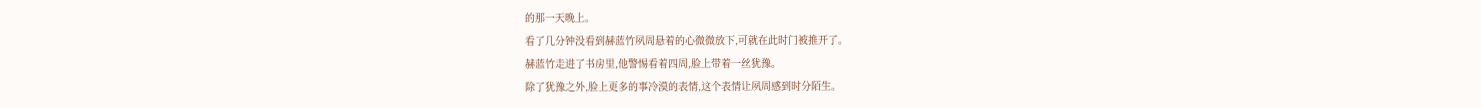的那一天晚上。
看了几分钟没看到赫蓝竹夙周悬着的心微微放下,可就在此时门被推开了。
赫蓝竹走进了书房里,他警惕看着四周,脸上带着一丝犹豫。
除了犹豫之外,脸上更多的事冷漠的表情,这个表情让夙周感到时分陌生。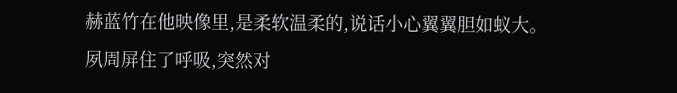赫蓝竹在他映像里,是柔软温柔的,说话小心翼翼胆如蚁大。
夙周屏住了呼吸,突然对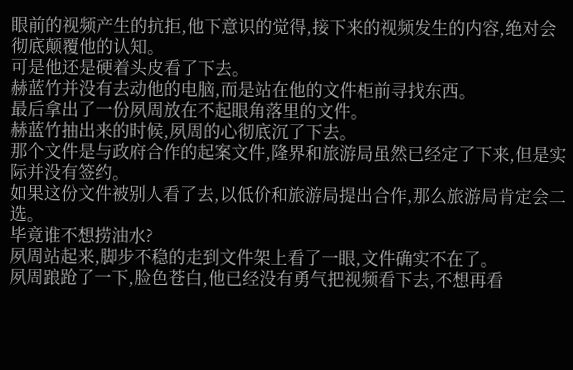眼前的视频产生的抗拒,他下意识的觉得,接下来的视频发生的内容,绝对会彻底颠覆他的认知。
可是他还是硬着头皮看了下去。
赫蓝竹并没有去动他的电脑,而是站在他的文件柜前寻找东西。
最后拿出了一份夙周放在不起眼角落里的文件。
赫蓝竹抽出来的时候,夙周的心彻底沉了下去。
那个文件是与政府合作的起案文件,隆界和旅游局虽然已经定了下来,但是实际并没有签约。
如果这份文件被别人看了去,以低价和旅游局提出合作,那么旅游局肯定会二选。
毕竟谁不想捞油水?
夙周站起来,脚步不稳的走到文件架上看了一眼,文件确实不在了。
夙周踉跄了一下,脸色苍白,他已经没有勇气把视频看下去,不想再看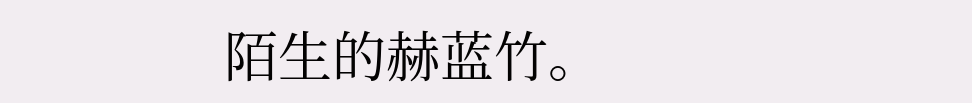陌生的赫蓝竹。